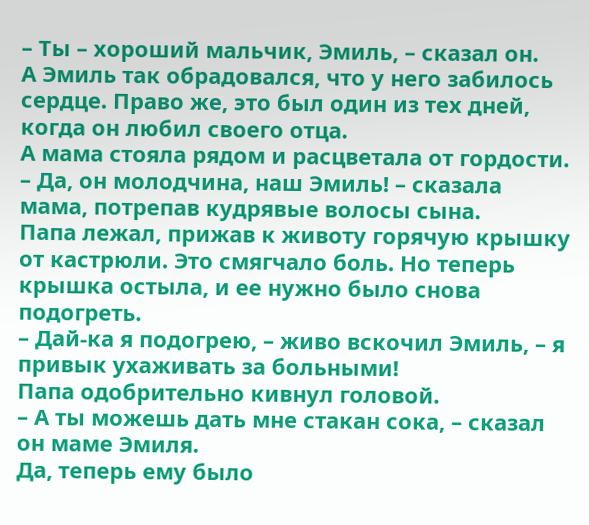– Ты – хороший мальчик, Эмиль, – сказал он.
А Эмиль так обрадовался, что у него забилось сердце. Право же, это был один из тех дней, когда он любил своего отца.
А мама стояла рядом и расцветала от гордости.
– Да, он молодчина, наш Эмиль! – сказала мама, потрепав кудрявые волосы сына.
Папа лежал, прижав к животу горячую крышку от кастрюли. Это смягчало боль. Но теперь крышка остыла, и ее нужно было снова подогреть.
– Дай-ка я подогрею, – живо вскочил Эмиль, – я привык ухаживать за больными!
Папа одобрительно кивнул головой.
– А ты можешь дать мне стакан сока, – сказал он маме Эмиля.
Да, теперь ему было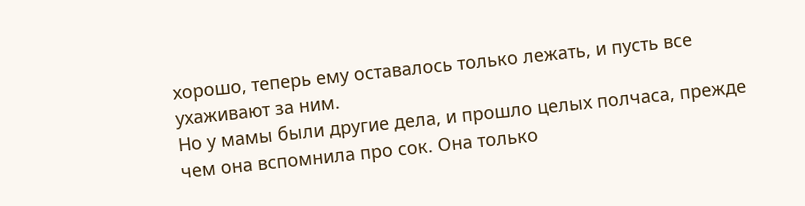хорошо, теперь ему оставалось только лежать, и пусть все ухаживают за ним.
Но у мамы были другие дела, и прошло целых полчаса, прежде чем она вспомнила про сок. Она только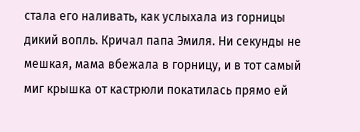стала его наливать, как услыхала из горницы дикий вопль. Кричал папа Эмиля. Ни секунды не мешкая, мама вбежала в горницу, и в тот самый миг крышка от кастрюли покатилась прямо ей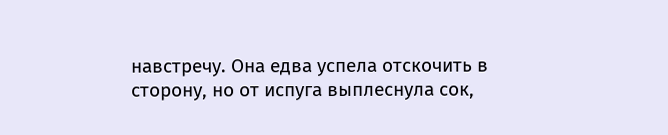навстречу. Она едва успела отскочить в сторону, но от испуга выплеснула сок,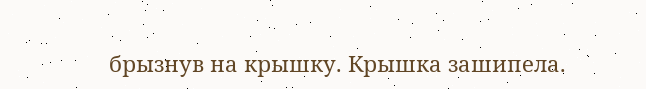брызнув на крышку. Крышка зашипела.